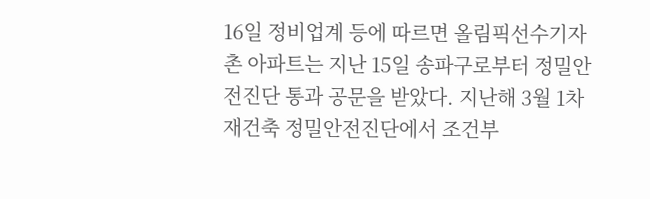16일 정비업계 등에 따르면 올림픽선수기자촌 아파트는 지난 15일 송파구로부터 정밀안전진단 통과 공문을 받았다. 지난해 3월 1차 재건축 정밀안전진단에서 조건부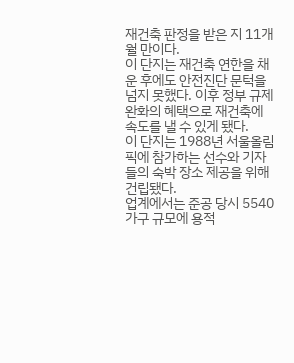재건축 판정을 받은 지 11개월 만이다.
이 단지는 재건축 연한을 채운 후에도 안전진단 문턱을 넘지 못했다. 이후 정부 규제 완화의 혜택으로 재건축에 속도를 낼 수 있게 됐다.
이 단지는 1988년 서울올림픽에 참가하는 선수와 기자들의 숙박 장소 제공을 위해 건립됐다.
업계에서는 준공 당시 5540가구 규모에 용적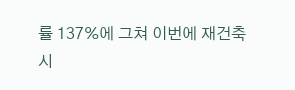률 137%에 그쳐 이번에 재건축 시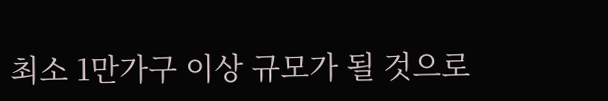최소 1만가구 이상 규모가 될 것으로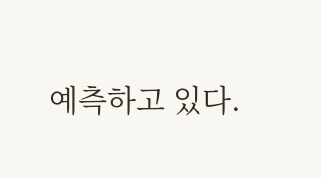예측하고 있다.